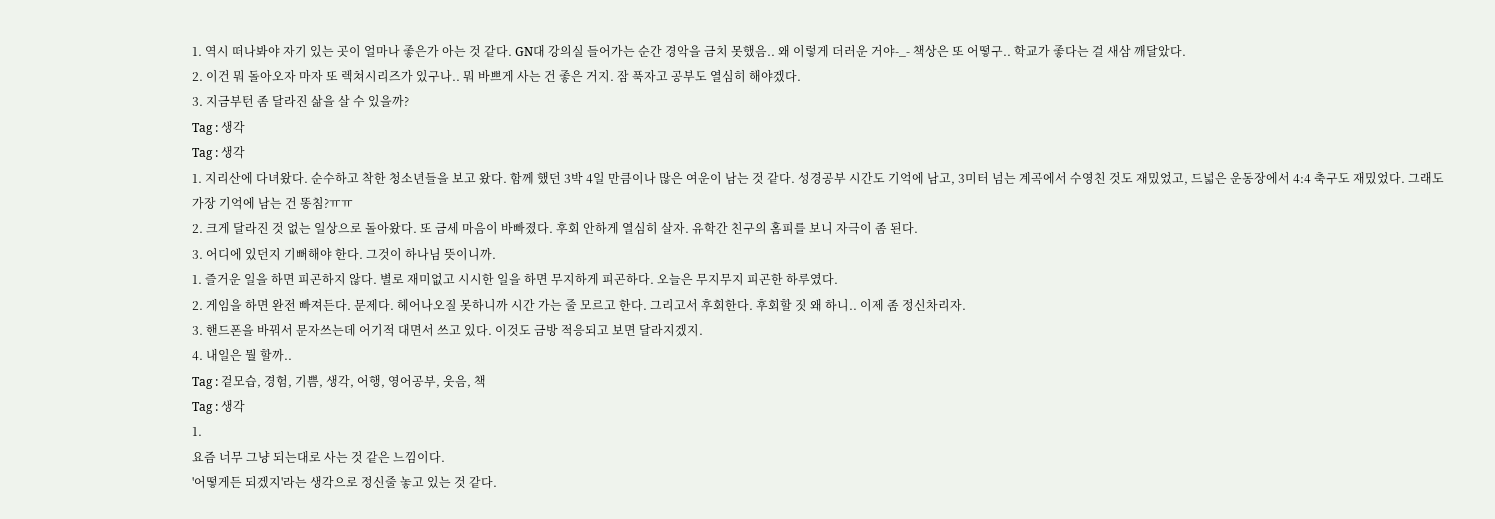1. 역시 떠나봐야 자기 있는 곳이 얼마나 좋은가 아는 것 같다. GN대 강의실 들어가는 순간 경악을 금치 못했음.. 왜 이렇게 더러운 거야-_- 책상은 또 어떻구.. 학교가 좋다는 걸 새삼 깨달았다.
2. 이건 뭐 돌아오자 마자 또 렉쳐시리즈가 있구나.. 뭐 바쁘게 사는 건 좋은 거지. 잠 푹자고 공부도 열심히 해야겠다.
3. 지금부턴 좀 달라진 삶을 살 수 있을까?
Tag : 생각
Tag : 생각
1. 지리산에 다녀왔다. 순수하고 착한 청소년들을 보고 왔다. 함께 했던 3박 4일 만큼이나 많은 여운이 남는 것 같다. 성경공부 시간도 기억에 남고, 3미터 넘는 계곡에서 수영친 것도 재밌었고, 드넓은 운동장에서 4:4 축구도 재밌었다. 그래도 가장 기억에 남는 건 똥침?ㅠㅠ
2. 크게 달라진 것 없는 일상으로 돌아왔다. 또 금세 마음이 바빠졌다. 후회 안하게 열심히 살자. 유학간 친구의 홈피를 보니 자극이 좀 된다.
3. 어디에 있던지 기뻐해야 한다. 그것이 하나님 뜻이니까.
1. 즐거운 일을 하면 피곤하지 않다. 별로 재미없고 시시한 일을 하면 무지하게 피곤하다. 오늘은 무지무지 피곤한 하루였다.
2. 게임을 하면 완전 빠져든다. 문제다. 헤어나오질 못하니까 시간 가는 줄 모르고 한다. 그리고서 후회한다. 후회할 짓 왜 하니.. 이제 좀 정신차리자.
3. 핸드폰을 바꿔서 문자쓰는데 어기적 대면서 쓰고 있다. 이것도 금방 적응되고 보면 달라지겠지.
4. 내일은 뭘 할까..
Tag : 겉모습, 경험, 기쁨, 생각, 어행, 영어공부, 웃음, 책
Tag : 생각
1.
요즘 너무 그냥 되는대로 사는 것 같은 느낌이다.
'어떻게든 되겠지'라는 생각으로 정신줄 놓고 있는 것 같다.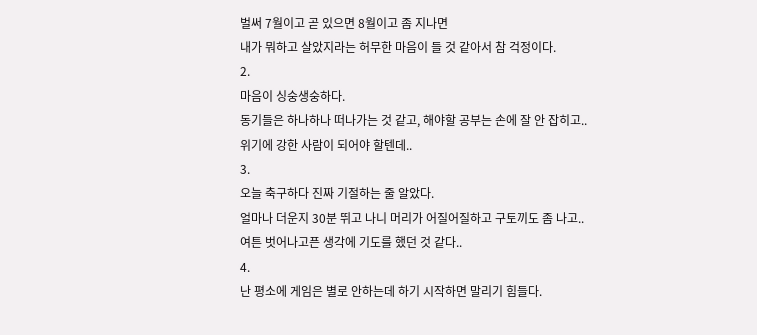벌써 7월이고 곧 있으면 8월이고 좀 지나면
내가 뭐하고 살았지라는 허무한 마음이 들 것 같아서 참 걱정이다.
2.
마음이 싱숭생숭하다.
동기들은 하나하나 떠나가는 것 같고, 해야할 공부는 손에 잘 안 잡히고..
위기에 강한 사람이 되어야 할텐데..
3.
오늘 축구하다 진짜 기절하는 줄 알았다.
얼마나 더운지 30분 뛰고 나니 머리가 어질어질하고 구토끼도 좀 나고..
여튼 벗어나고픈 생각에 기도를 했던 것 같다..
4.
난 평소에 게임은 별로 안하는데 하기 시작하면 말리기 힘들다.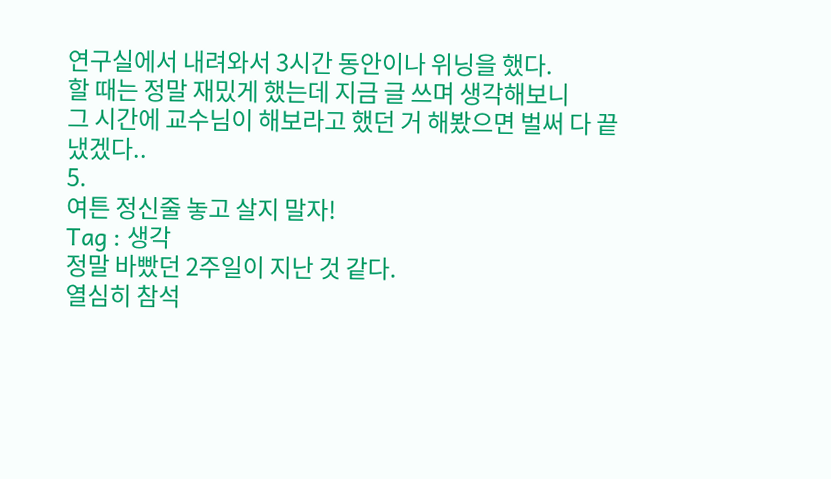연구실에서 내려와서 3시간 동안이나 위닝을 했다.
할 때는 정말 재밌게 했는데 지금 글 쓰며 생각해보니
그 시간에 교수님이 해보라고 했던 거 해봤으면 벌써 다 끝냈겠다..
5.
여튼 정신줄 놓고 살지 말자!
Tag : 생각
정말 바빴던 2주일이 지난 것 같다.
열심히 참석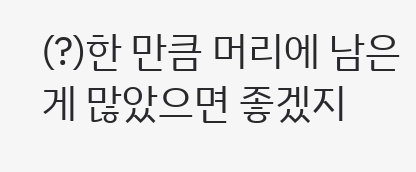(?)한 만큼 머리에 남은게 많았으면 좋겠지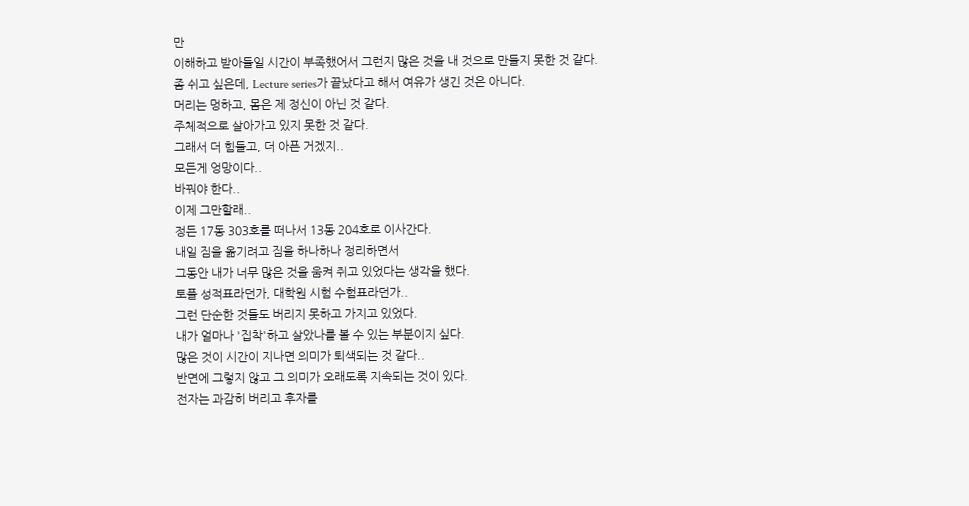만
이해하고 받아들일 시간이 부족했어서 그런지 많은 것을 내 것으로 만들지 못한 것 같다.
좀 쉬고 싶은데, Lecture series가 끝났다고 해서 여유가 생긴 것은 아니다.
머리는 멍하고, 몸은 제 정신이 아닌 것 같다.
주체적으로 살아가고 있지 못한 것 같다.
그래서 더 힘들고, 더 아픈 거겠지..
모든게 엉망이다..
바꿔야 한다..
이제 그만할래..
정든 17동 303호를 떠나서 13동 204호로 이사간다.
내일 짐을 옮기려고 짐을 하나하나 정리하면서
그동안 내가 너무 많은 것을 움켜 쥐고 있었다는 생각을 했다.
토플 성적표라던가, 대학원 시험 수험표라던가..
그런 단순한 것들도 버리지 못하고 가지고 있었다.
내가 얼마나 '집착'하고 살았나를 볼 수 있는 부분이지 싶다.
많은 것이 시간이 지나면 의미가 퇴색되는 것 같다..
반면에 그렇지 않고 그 의미가 오래도록 지속되는 것이 있다.
전자는 과감히 버리고 후자를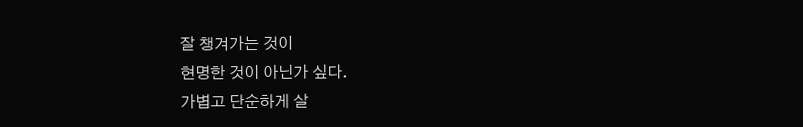잘 챙겨가는 것이
현명한 것이 아닌가 싶다.
가볍고 단순하게 살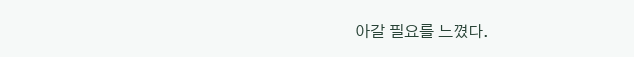아갈 필요를 느꼈다.